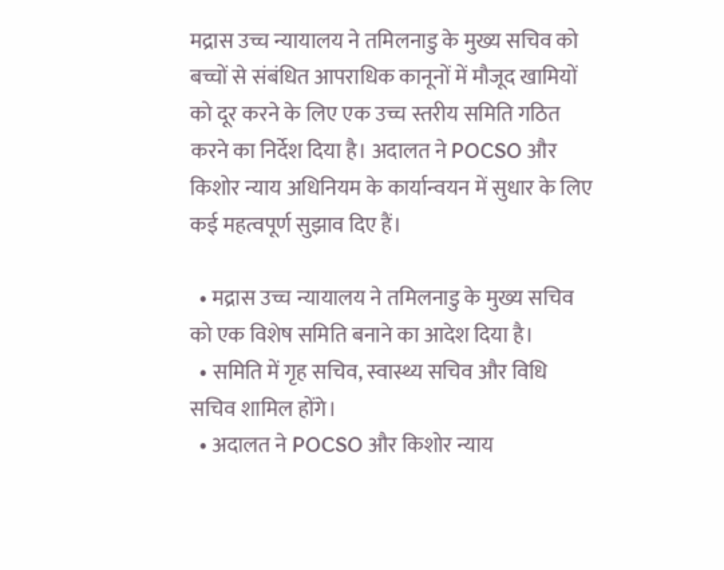मद्रास उच्च न्यायालय ने तमिलनाडु के मुख्य सचिव को बच्चों से संबंधित आपराधिक कानूनों में मौजूद खामियों को दूर करने के लिए एक उच्च स्तरीय समिति गठित करने का निर्देश दिया है। अदालत ने POCSO और किशोर न्याय अधिनियम के कार्यान्वयन में सुधार के लिए कई महत्वपूर्ण सुझाव दिए हैं।

  • मद्रास उच्च न्यायालय ने तमिलनाडु के मुख्य सचिव को एक विशेष समिति बनाने का आदेश दिया है।
  • समिति में गृह सचिव, स्वास्थ्य सचिव और विधि सचिव शामिल होंगे।
  • अदालत ने POCSO और किशोर न्याय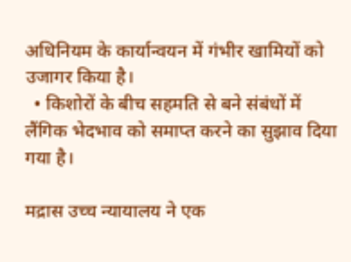अधिनियम के कार्यान्वयन में गंभीर खामियों को उजागर किया है।
  • किशोरों के बीच सहमति से बने संबंधों में लैंगिक भेदभाव को समाप्त करने का सुझाव दिया गया है।

मद्रास उच्च न्यायालय ने एक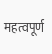महत्वपूर्ण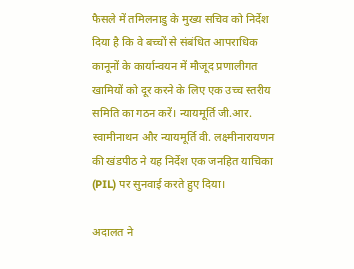फैसले में तमिलनाडु के मुख्य सचिव को निर्देश दिया है कि वे बच्चों से संबंधित आपराधिक कानूनों के कार्यान्वयन में मौजूद प्रणालीगत खामियों को दूर करने के लिए एक उच्च स्तरीय समिति का गठन करें। न्यायमूर्ति जी.आर. स्वामीनाथन और न्यायमूर्ति वी. लक्ष्मीनारायणन की खंडपीठ ने यह निर्देश एक जनहित याचिका (PIL) पर सुनवाई करते हुए दिया।

अदालत ने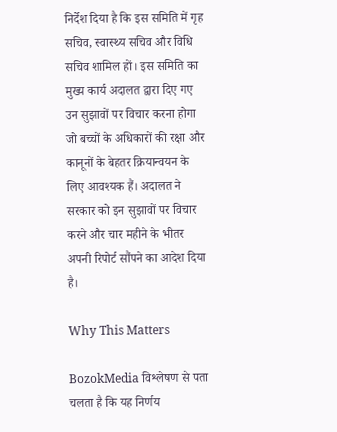निर्देश दिया है कि इस समिति में गृह सचिव, स्वास्थ्य सचिव और विधि सचिव शामिल हों। इस समिति का मुख्य कार्य अदालत द्वारा दिए गए उन सुझावों पर विचार करना होगा जो बच्चों के अधिकारों की रक्षा और कानूनों के बेहतर क्रियान्वयन के लिए आवश्यक हैं। अदालत ने सरकार को इन सुझावों पर विचार करने और चार महीने के भीतर अपनी रिपोर्ट सौंपने का आदेश दिया है।

Why This Matters

BozokMedia विश्लेषण से पता चलता है कि यह निर्णय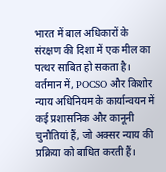भारत में बाल अधिकारों के संरक्षण की दिशा में एक मील का पत्थर साबित हो सकता है। वर्तमान में, POCSO और किशोर न्याय अधिनियम के कार्यान्वयन में कई प्रशासनिक और कानूनी चुनौतियां हैं, जो अक्सर न्याय की प्रक्रिया को बाधित करती हैं।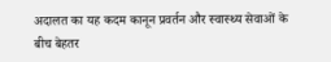अदालत का यह कदम कानून प्रवर्तन और स्वास्थ्य सेवाओं के बीच बेहतर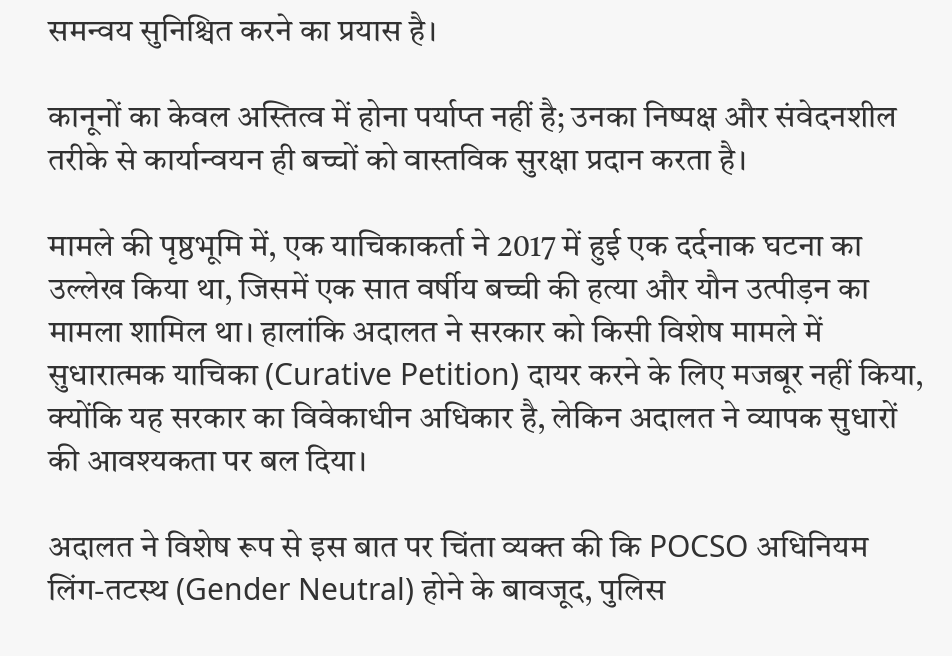समन्वय सुनिश्चित करने का प्रयास है।

कानूनों का केवल अस्तित्व में होना पर्याप्त नहीं है; उनका निष्पक्ष और संवेदनशील तरीके से कार्यान्वयन ही बच्चों को वास्तविक सुरक्षा प्रदान करता है।

मामले की पृष्ठभूमि में, एक याचिकाकर्ता ने 2017 में हुई एक दर्दनाक घटना का उल्लेख किया था, जिसमें एक सात वर्षीय बच्ची की हत्या और यौन उत्पीड़न का मामला शामिल था। हालांकि अदालत ने सरकार को किसी विशेष मामले में सुधारात्मक याचिका (Curative Petition) दायर करने के लिए मजबूर नहीं किया, क्योंकि यह सरकार का विवेकाधीन अधिकार है, लेकिन अदालत ने व्यापक सुधारों की आवश्यकता पर बल दिया।

अदालत ने विशेष रूप से इस बात पर चिंता व्यक्त की कि POCSO अधिनियम लिंग-तटस्थ (Gender Neutral) होने के बावजूद, पुलिस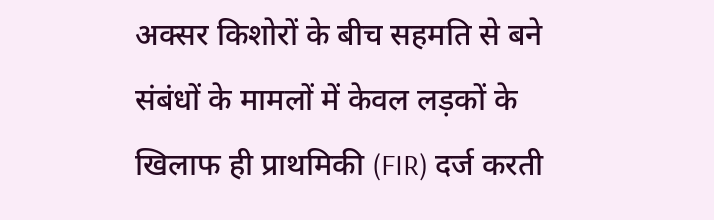अक्सर किशोरों के बीच सहमति से बने संबंधों के मामलों में केवल लड़कों के खिलाफ ही प्राथमिकी (FIR) दर्ज करती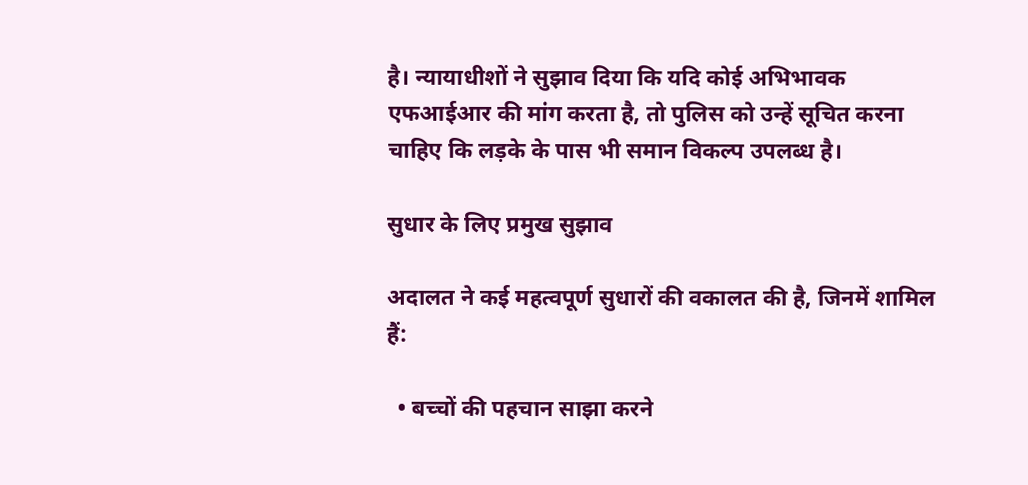है। न्यायाधीशों ने सुझाव दिया कि यदि कोई अभिभावक एफआईआर की मांग करता है, तो पुलिस को उन्हें सूचित करना चाहिए कि लड़के के पास भी समान विकल्प उपलब्ध है।

सुधार के लिए प्रमुख सुझाव

अदालत ने कई महत्वपूर्ण सुधारों की वकालत की है, जिनमें शामिल हैं:

  • बच्चों की पहचान साझा करने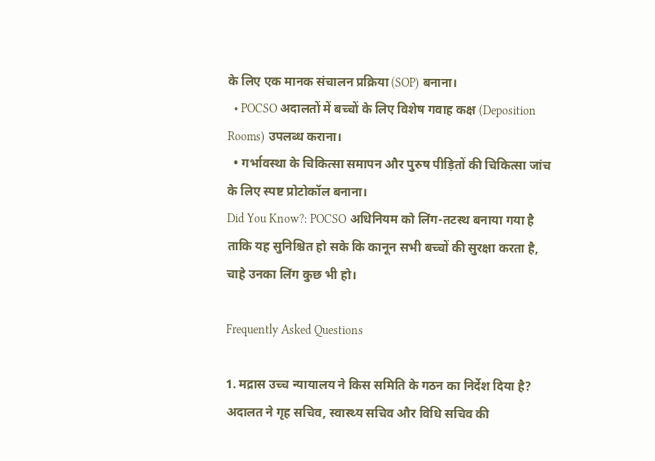के लिए एक मानक संचालन प्रक्रिया (SOP) बनाना।
  • POCSO अदालतों में बच्चों के लिए विशेष गवाह कक्ष (Deposition Rooms) उपलब्ध कराना।
  • गर्भावस्था के चिकित्सा समापन और पुरुष पीड़ितों की चिकित्सा जांच के लिए स्पष्ट प्रोटोकॉल बनाना।
Did You Know?: POCSO अधिनियम को लिंग-तटस्थ बनाया गया है ताकि यह सुनिश्चित हो सके कि कानून सभी बच्चों की सुरक्षा करता है, चाहे उनका लिंग कुछ भी हो।

Frequently Asked Questions

1. मद्रास उच्च न्यायालय ने किस समिति के गठन का निर्देश दिया है?
अदालत ने गृह सचिव, स्वास्थ्य सचिव और विधि सचिव की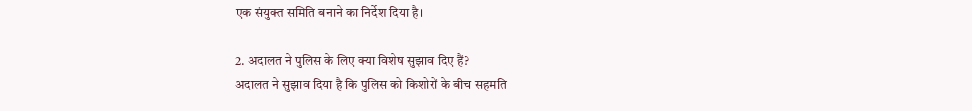एक संयुक्त समिति बनाने का निर्देश दिया है।

2. अदालत ने पुलिस के लिए क्या विशेष सुझाव दिए हैं?
अदालत ने सुझाव दिया है कि पुलिस को किशोरों के बीच सहमति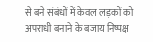से बने संबंधों में केवल लड़कों को अपराधी बनाने के बजाय निष्पक्ष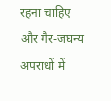रहना चाहिए और गैर-जघन्य अपराधों में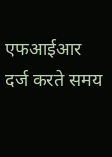एफआईआर दर्ज करते समय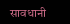सावधानी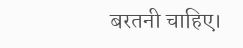बरतनी चाहिए।